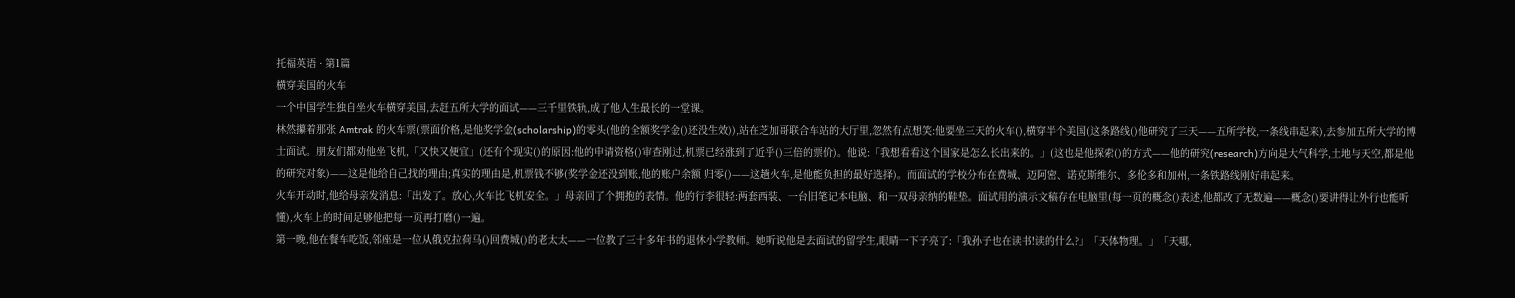托福英语 · 第1篇
横穿美国的火车
一个中国学生独自坐火车横穿美国,去赶五所大学的面试——三千里铁轨,成了他人生最长的一堂课。
林然攥着那张 Amtrak 的火车票(票面价格,是他奖学金(scholarship)的零头(他的全额奖学金()还没生效)),站在芝加哥联合车站的大厅里,忽然有点想笑:他要坐三天的火车(),横穿半个美国(这条路线()他研究了三天——五所学校,一条线串起来),去参加五所大学的博士面试。朋友们都劝他坐飞机,「又快又便宜」(还有个现实()的原因:他的申请资格()审查刚过,机票已经涨到了近乎()三倍的票价)。他说:「我想看看这个国家是怎么长出来的。」(这也是他探索()的方式——他的研究(research)方向是大气科学,土地与天空,都是他的研究对象)——这是他给自己找的理由;真实的理由是,机票钱不够(奖学金还没到账,他的账户余额 归零()——这趟火车,是他能负担的最好选择)。而面试的学校分布在费城、迈阿密、诺克斯维尔、多伦多和加州,一条铁路线刚好串起来。
火车开动时,他给母亲发消息:「出发了。放心,火车比飞机安全。」母亲回了个拥抱的表情。他的行李很轻:两套西装、一台旧笔记本电脑、和一双母亲纳的鞋垫。面试用的演示文稿存在电脑里(每一页的概念()表述,他都改了无数遍——概念()要讲得让外行也能听懂),火车上的时间足够他把每一页再打磨()一遍。
第一晚,他在餐车吃饭,邻座是一位从俄克拉荷马()回费城()的老太太——一位教了三十多年书的退休小学教师。她听说他是去面试的留学生,眼睛一下子亮了:「我孙子也在读书!读的什么?」「天体物理。」「天哪,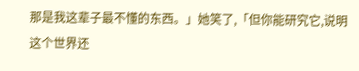那是我这辈子最不懂的东西。」她笑了,「但你能研究它,说明这个世界还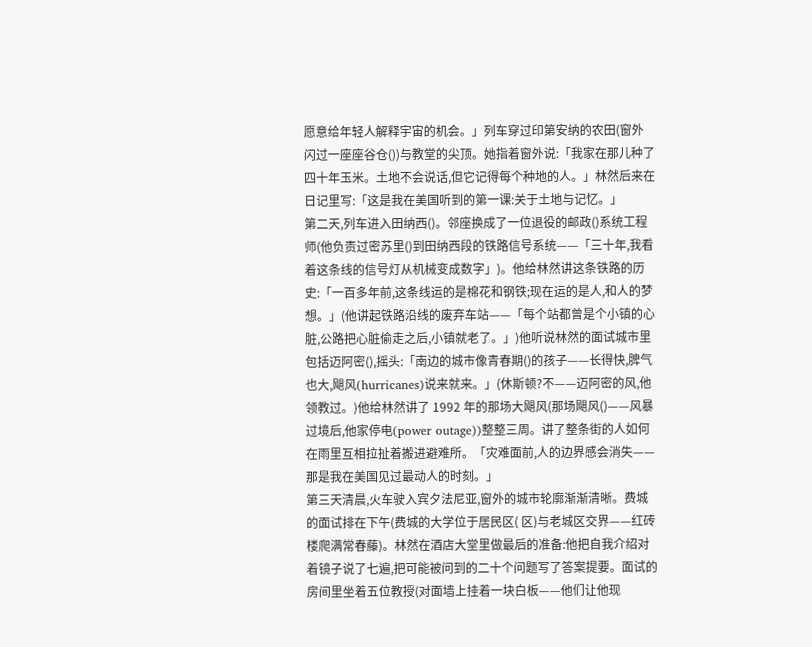愿意给年轻人解释宇宙的机会。」列车穿过印第安纳的农田(窗外闪过一座座谷仓())与教堂的尖顶。她指着窗外说:「我家在那儿种了四十年玉米。土地不会说话,但它记得每个种地的人。」林然后来在日记里写:「这是我在美国听到的第一课:关于土地与记忆。」
第二天,列车进入田纳西()。邻座换成了一位退役的邮政()系统工程师(他负责过密苏里()到田纳西段的铁路信号系统——「三十年,我看着这条线的信号灯从机械变成数字」)。他给林然讲这条铁路的历史:「一百多年前,这条线运的是棉花和钢铁;现在运的是人,和人的梦想。」(他讲起铁路沿线的废弃车站——「每个站都曾是个小镇的心脏,公路把心脏偷走之后,小镇就老了。」)他听说林然的面试城市里包括迈阿密(),摇头:「南边的城市像青春期()的孩子——长得快,脾气也大,飓风(hurricanes)说来就来。」(休斯顿?不——迈阿密的风,他领教过。)他给林然讲了 1992 年的那场大飓风(那场飓风()——风暴过境后,他家停电(power outage))整整三周。讲了整条街的人如何在雨里互相拉扯着搬进避难所。「灾难面前,人的边界感会消失——那是我在美国见过最动人的时刻。」
第三天清晨,火车驶入宾夕法尼亚,窗外的城市轮廓渐渐清晰。费城的面试排在下午(费城的大学位于居民区( 区)与老城区交界——红砖楼爬满常春藤)。林然在酒店大堂里做最后的准备:他把自我介绍对着镜子说了七遍,把可能被问到的二十个问题写了答案提要。面试的房间里坐着五位教授(对面墙上挂着一块白板——他们让他现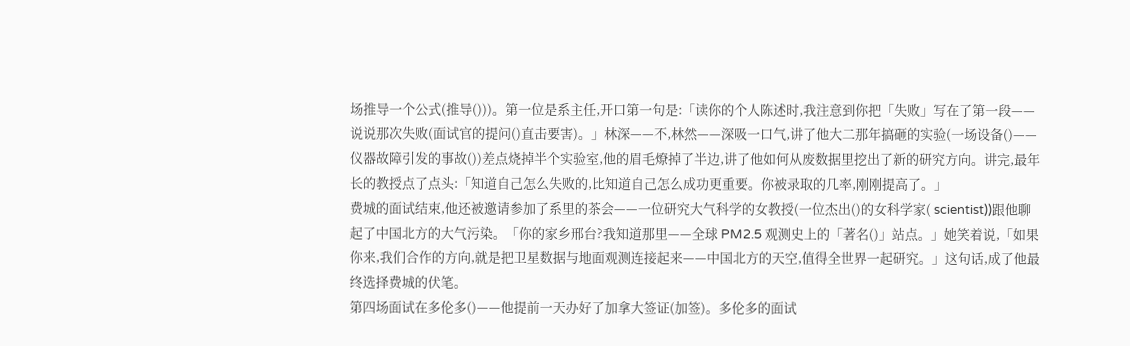场推导一个公式(推导()))。第一位是系主任,开口第一句是:「读你的个人陈述时,我注意到你把「失败」写在了第一段——说说那次失败(面试官的提问()直击要害)。」林深——不,林然——深吸一口气,讲了他大二那年搞砸的实验(一场设备()——仪器故障引发的事故())差点烧掉半个实验室,他的眉毛燎掉了半边,讲了他如何从废数据里挖出了新的研究方向。讲完,最年长的教授点了点头:「知道自己怎么失败的,比知道自己怎么成功更重要。你被录取的几率,刚刚提高了。」
费城的面试结束,他还被邀请参加了系里的茶会——一位研究大气科学的女教授(一位杰出()的女科学家( scientist))跟他聊起了中国北方的大气污染。「你的家乡邢台?我知道那里——全球 PM2.5 观测史上的「著名()」站点。」她笑着说,「如果你来,我们合作的方向,就是把卫星数据与地面观测连接起来——中国北方的天空,值得全世界一起研究。」这句话,成了他最终选择费城的伏笔。
第四场面试在多伦多()——他提前一天办好了加拿大签证(加签)。多伦多的面试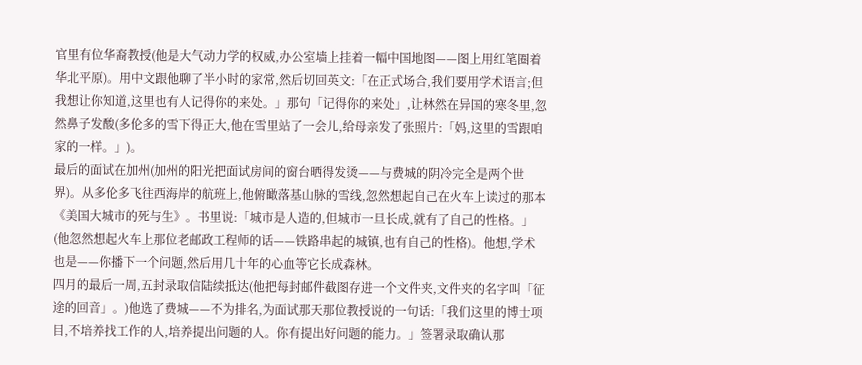官里有位华裔教授(他是大气动力学的权威,办公室墙上挂着一幅中国地图——图上用红笔圈着华北平原)。用中文跟他聊了半小时的家常,然后切回英文:「在正式场合,我们要用学术语言;但我想让你知道,这里也有人记得你的来处。」那句「记得你的来处」,让林然在异国的寒冬里,忽然鼻子发酸(多伦多的雪下得正大,他在雪里站了一会儿,给母亲发了张照片:「妈,这里的雪跟咱家的一样。」)。
最后的面试在加州(加州的阳光把面试房间的窗台晒得发烫——与费城的阴冷完全是两个世界)。从多伦多飞往西海岸的航班上,他俯瞰落基山脉的雪线,忽然想起自己在火车上读过的那本《美国大城市的死与生》。书里说:「城市是人造的,但城市一旦长成,就有了自己的性格。」(他忽然想起火车上那位老邮政工程师的话——铁路串起的城镇,也有自己的性格)。他想,学术也是——你播下一个问题,然后用几十年的心血等它长成森林。
四月的最后一周,五封录取信陆续抵达(他把每封邮件截图存进一个文件夹,文件夹的名字叫「征途的回音」。)他选了费城——不为排名,为面试那天那位教授说的一句话:「我们这里的博士项目,不培养找工作的人,培养提出问题的人。你有提出好问题的能力。」签署录取确认那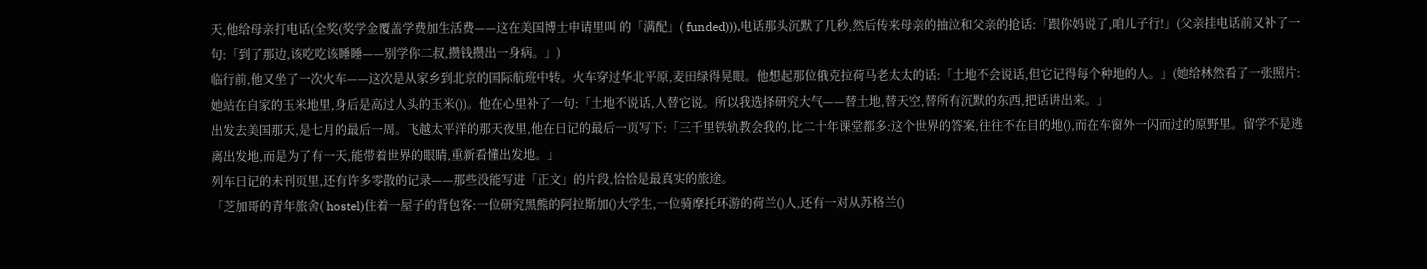天,他给母亲打电话(全奖(奖学金覆盖学费加生活费——这在美国博士申请里叫 的「满配」( funded))),电话那头沉默了几秒,然后传来母亲的抽泣和父亲的抢话:「跟你妈说了,咱儿子行!」(父亲挂电话前又补了一句:「到了那边,该吃吃该睡睡——别学你二叔,攒钱攒出一身病。」)
临行前,他又坐了一次火车——这次是从家乡到北京的国际航班中转。火车穿过华北平原,麦田绿得晃眼。他想起那位俄克拉荷马老太太的话:「土地不会说话,但它记得每个种地的人。」(她给林然看了一张照片:她站在自家的玉米地里,身后是高过人头的玉米())。他在心里补了一句:「土地不说话,人替它说。所以我选择研究大气——替土地,替天空,替所有沉默的东西,把话讲出来。」
出发去美国那天,是七月的最后一周。飞越太平洋的那天夜里,他在日记的最后一页写下:「三千里铁轨教会我的,比二十年课堂都多:这个世界的答案,往往不在目的地(),而在车窗外一闪而过的原野里。留学不是逃离出发地,而是为了有一天,能带着世界的眼睛,重新看懂出发地。」
列车日记的未刊页里,还有许多零散的记录——那些没能写进「正文」的片段,恰恰是最真实的旅途。
「芝加哥的青年旅舍( hostel)住着一屋子的背包客:一位研究黑熊的阿拉斯加()大学生,一位骑摩托环游的荷兰()人,还有一对从苏格兰()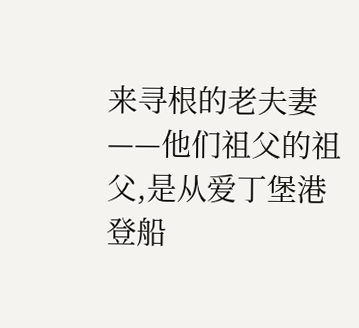来寻根的老夫妻——他们祖父的祖父,是从爱丁堡港登船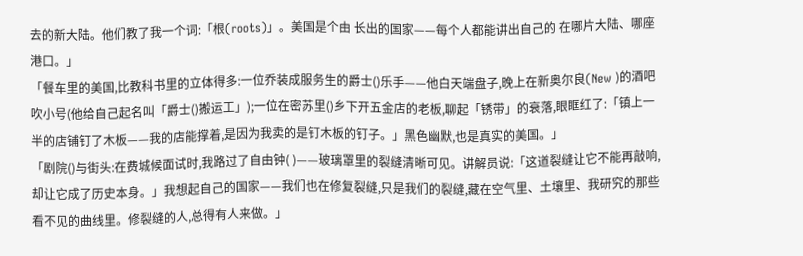去的新大陆。他们教了我一个词:「根(roots)」。美国是个由 长出的国家——每个人都能讲出自己的 在哪片大陆、哪座港口。」
「餐车里的美国,比教科书里的立体得多:一位乔装成服务生的爵士()乐手——他白天端盘子,晚上在新奥尔良(New )的酒吧吹小号(他给自己起名叫「爵士()搬运工」);一位在密苏里()乡下开五金店的老板,聊起「锈带」的衰落,眼眶红了:「镇上一半的店铺钉了木板——我的店能撑着,是因为我卖的是钉木板的钉子。」黑色幽默,也是真实的美国。」
「剧院()与街头:在费城候面试时,我路过了自由钟( )——玻璃罩里的裂缝清晰可见。讲解员说:「这道裂缝让它不能再敲响,却让它成了历史本身。」我想起自己的国家——我们也在修复裂缝,只是我们的裂缝,藏在空气里、土壤里、我研究的那些看不见的曲线里。修裂缝的人,总得有人来做。」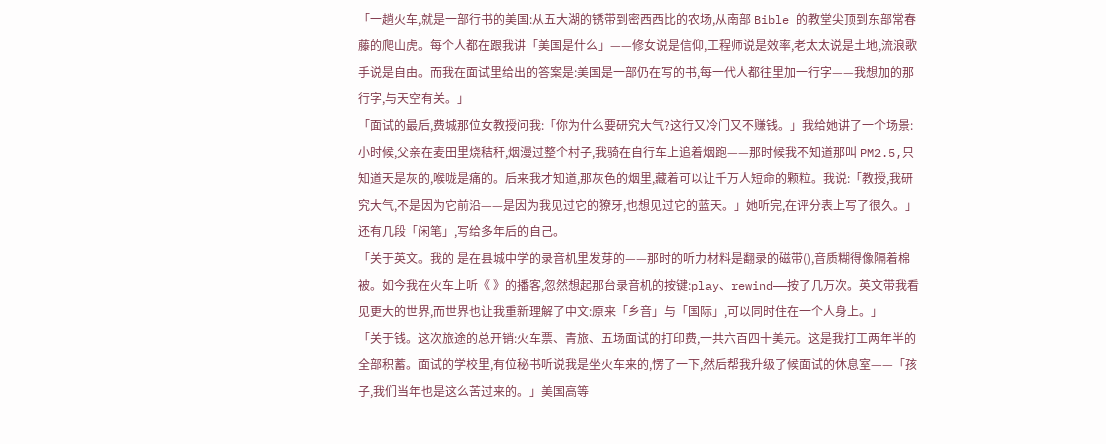「一趟火车,就是一部行书的美国:从五大湖的锈带到密西西比的农场,从南部 Bible 的教堂尖顶到东部常春藤的爬山虎。每个人都在跟我讲「美国是什么」——修女说是信仰,工程师说是效率,老太太说是土地,流浪歌手说是自由。而我在面试里给出的答案是:美国是一部仍在写的书,每一代人都往里加一行字——我想加的那行字,与天空有关。」
「面试的最后,费城那位女教授问我:「你为什么要研究大气?这行又冷门又不赚钱。」我给她讲了一个场景:小时候,父亲在麦田里烧秸秆,烟漫过整个村子,我骑在自行车上追着烟跑——那时候我不知道那叫 PM2.5,只知道天是灰的,喉咙是痛的。后来我才知道,那灰色的烟里,藏着可以让千万人短命的颗粒。我说:「教授,我研究大气,不是因为它前沿——是因为我见过它的獠牙,也想见过它的蓝天。」她听完,在评分表上写了很久。」
还有几段「闲笔」,写给多年后的自己。
「关于英文。我的 是在县城中学的录音机里发芽的——那时的听力材料是翻录的磁带(),音质糊得像隔着棉被。如今我在火车上听《 》的播客,忽然想起那台录音机的按键:play、rewind——按了几万次。英文带我看见更大的世界,而世界也让我重新理解了中文:原来「乡音」与「国际」,可以同时住在一个人身上。」
「关于钱。这次旅途的总开销:火车票、青旅、五场面试的打印费,一共六百四十美元。这是我打工两年半的全部积蓄。面试的学校里,有位秘书听说我是坐火车来的,愣了一下,然后帮我升级了候面试的休息室——「孩子,我们当年也是这么苦过来的。」美国高等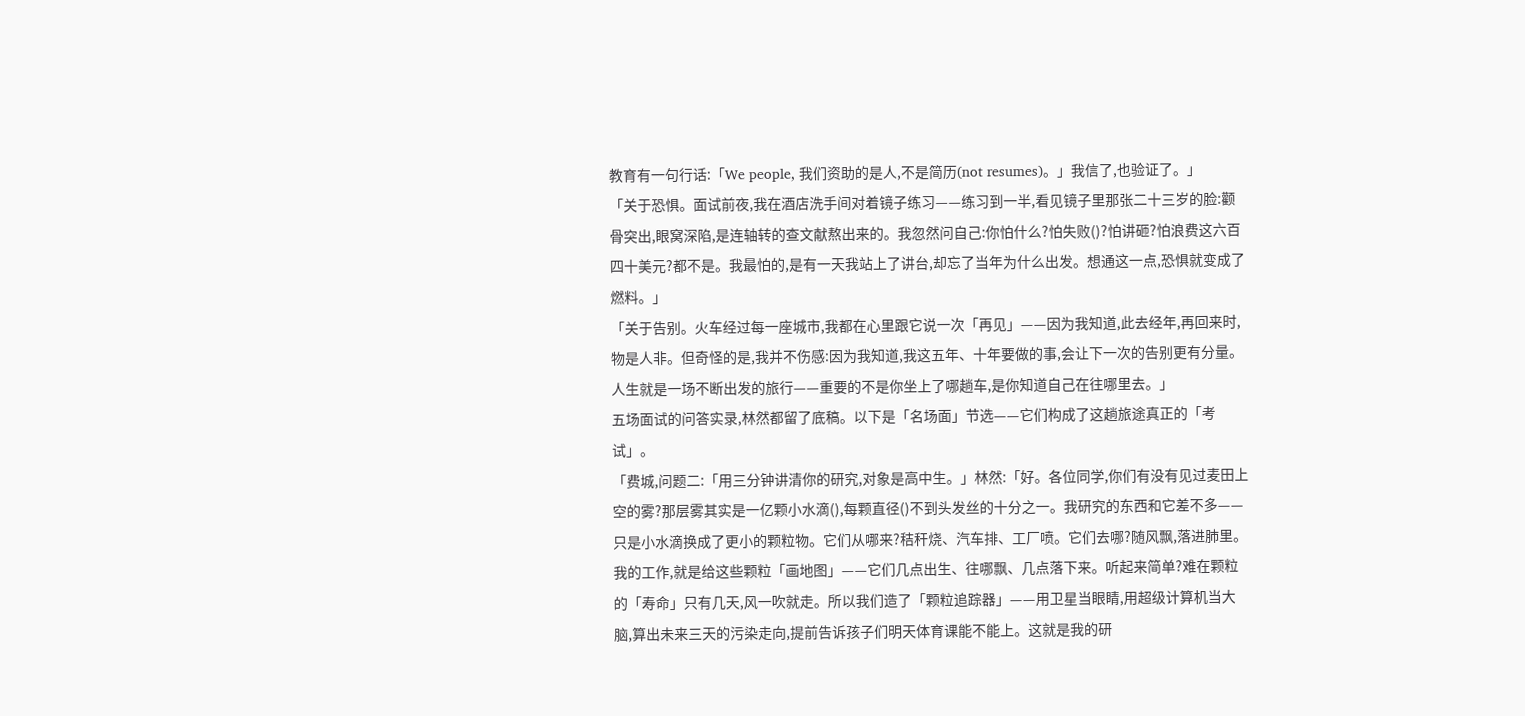教育有一句行话:「We people, 我们资助的是人,不是简历(not resumes)。」我信了,也验证了。」
「关于恐惧。面试前夜,我在酒店洗手间对着镜子练习——练习到一半,看见镜子里那张二十三岁的脸:颧骨突出,眼窝深陷,是连轴转的查文献熬出来的。我忽然问自己:你怕什么?怕失败()?怕讲砸?怕浪费这六百四十美元?都不是。我最怕的,是有一天我站上了讲台,却忘了当年为什么出发。想通这一点,恐惧就变成了燃料。」
「关于告别。火车经过每一座城市,我都在心里跟它说一次「再见」——因为我知道,此去经年,再回来时,物是人非。但奇怪的是,我并不伤感:因为我知道,我这五年、十年要做的事,会让下一次的告别更有分量。人生就是一场不断出发的旅行——重要的不是你坐上了哪趟车,是你知道自己在往哪里去。」
五场面试的问答实录,林然都留了底稿。以下是「名场面」节选——它们构成了这趟旅途真正的「考试」。
「费城,问题二:「用三分钟讲清你的研究,对象是高中生。」林然:「好。各位同学,你们有没有见过麦田上空的雾?那层雾其实是一亿颗小水滴(),每颗直径()不到头发丝的十分之一。我研究的东西和它差不多——只是小水滴换成了更小的颗粒物。它们从哪来?秸秆烧、汽车排、工厂喷。它们去哪?随风飘,落进肺里。我的工作,就是给这些颗粒「画地图」——它们几点出生、往哪飘、几点落下来。听起来简单?难在颗粒的「寿命」只有几天,风一吹就走。所以我们造了「颗粒追踪器」——用卫星当眼睛,用超级计算机当大脑,算出未来三天的污染走向,提前告诉孩子们明天体育课能不能上。这就是我的研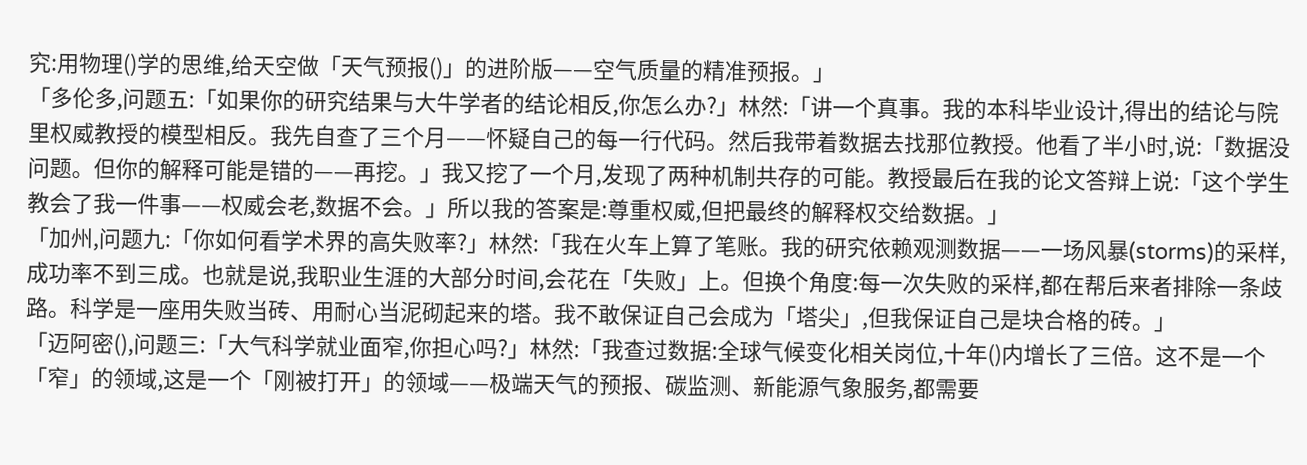究:用物理()学的思维,给天空做「天气预报()」的进阶版——空气质量的精准预报。」
「多伦多,问题五:「如果你的研究结果与大牛学者的结论相反,你怎么办?」林然:「讲一个真事。我的本科毕业设计,得出的结论与院里权威教授的模型相反。我先自查了三个月——怀疑自己的每一行代码。然后我带着数据去找那位教授。他看了半小时,说:「数据没问题。但你的解释可能是错的——再挖。」我又挖了一个月,发现了两种机制共存的可能。教授最后在我的论文答辩上说:「这个学生教会了我一件事——权威会老,数据不会。」所以我的答案是:尊重权威,但把最终的解释权交给数据。」
「加州,问题九:「你如何看学术界的高失败率?」林然:「我在火车上算了笔账。我的研究依赖观测数据——一场风暴(storms)的采样,成功率不到三成。也就是说,我职业生涯的大部分时间,会花在「失败」上。但换个角度:每一次失败的采样,都在帮后来者排除一条歧路。科学是一座用失败当砖、用耐心当泥砌起来的塔。我不敢保证自己会成为「塔尖」,但我保证自己是块合格的砖。」
「迈阿密(),问题三:「大气科学就业面窄,你担心吗?」林然:「我查过数据:全球气候变化相关岗位,十年()内增长了三倍。这不是一个「窄」的领域,这是一个「刚被打开」的领域——极端天气的预报、碳监测、新能源气象服务,都需要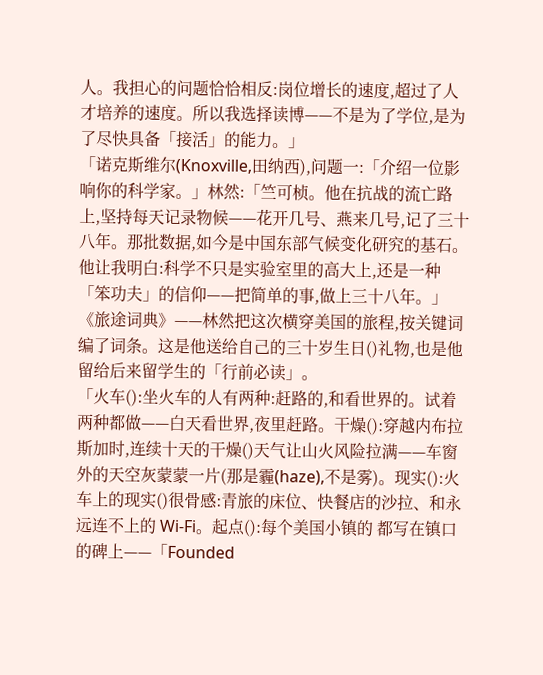人。我担心的问题恰恰相反:岗位增长的速度,超过了人才培养的速度。所以我选择读博——不是为了学位,是为了尽快具备「接活」的能力。」
「诺克斯维尔(Knoxville,田纳西),问题一:「介绍一位影响你的科学家。」林然:「竺可桢。他在抗战的流亡路上,坚持每天记录物候——花开几号、燕来几号,记了三十八年。那批数据,如今是中国东部气候变化研究的基石。他让我明白:科学不只是实验室里的高大上,还是一种「笨功夫」的信仰——把简单的事,做上三十八年。」
《旅途词典》——林然把这次横穿美国的旅程,按关键词编了词条。这是他送给自己的三十岁生日()礼物,也是他留给后来留学生的「行前必读」。
「火车():坐火车的人有两种:赶路的,和看世界的。试着两种都做——白天看世界,夜里赶路。干燥():穿越内布拉斯加时,连续十天的干燥()天气让山火风险拉满——车窗外的天空灰蒙蒙一片(那是霾(haze),不是雾)。现实():火车上的现实()很骨感:青旅的床位、快餐店的沙拉、和永远连不上的 Wi-Fi。起点():每个美国小镇的 都写在镇口的碑上——「Founded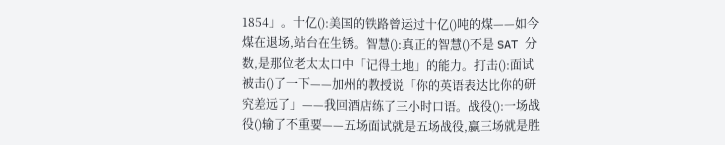1854」。十亿():美国的铁路曾运过十亿()吨的煤——如今煤在退场,站台在生锈。智慧():真正的智慧()不是 SAT 分数,是那位老太太口中「记得土地」的能力。打击():面试被击()了一下——加州的教授说「你的英语表达比你的研究差远了」——我回酒店练了三小时口语。战役():一场战役()输了不重要——五场面试就是五场战役,赢三场就是胜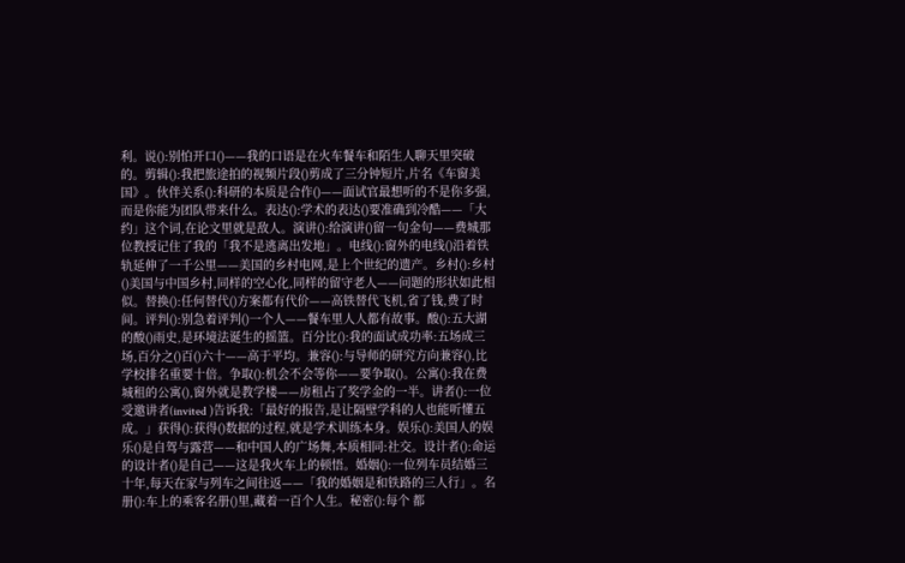利。说():别怕开口()——我的口语是在火车餐车和陌生人聊天里突破的。剪辑():我把旅途拍的视频片段()剪成了三分钟短片,片名《车窗美国》。伙伴关系():科研的本质是合作()——面试官最想听的不是你多强,而是你能为团队带来什么。表达():学术的表达()要准确到冷酷——「大约」这个词,在论文里就是敌人。演讲():给演讲()留一句金句——费城那位教授记住了我的「我不是逃离出发地」。电线():窗外的电线()沿着铁轨延伸了一千公里——美国的乡村电网,是上个世纪的遗产。乡村():乡村()美国与中国乡村,同样的空心化,同样的留守老人——问题的形状如此相似。替换():任何替代()方案都有代价——高铁替代飞机,省了钱,费了时间。评判():别急着评判()一个人——餐车里人人都有故事。酸():五大湖的酸()雨史,是环境法诞生的摇篮。百分比():我的面试成功率:五场成三场,百分之()百()六十——高于平均。兼容():与导师的研究方向兼容(),比学校排名重要十倍。争取():机会不会等你——要争取()。公寓():我在费城租的公寓(),窗外就是教学楼——房租占了奖学金的一半。讲者():一位受邀讲者(invited )告诉我:「最好的报告,是让隔壁学科的人也能听懂五成。」获得():获得()数据的过程,就是学术训练本身。娱乐():美国人的娱乐()是自驾与露营——和中国人的广场舞,本质相同:社交。设计者():命运的设计者()是自己——这是我火车上的顿悟。婚姻():一位列车员结婚三十年,每天在家与列车之间往返——「我的婚姻是和铁路的三人行」。名册():车上的乘客名册()里,藏着一百个人生。秘密():每个 都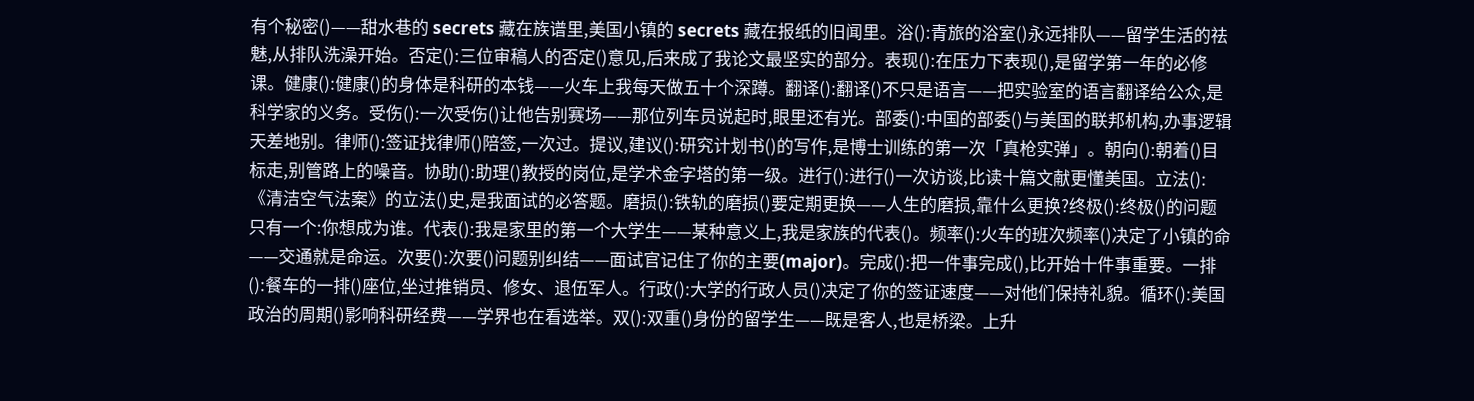有个秘密()——甜水巷的 secrets 藏在族谱里,美国小镇的 secrets 藏在报纸的旧闻里。浴():青旅的浴室()永远排队——留学生活的祛魅,从排队洗澡开始。否定():三位审稿人的否定()意见,后来成了我论文最坚实的部分。表现():在压力下表现(),是留学第一年的必修课。健康():健康()的身体是科研的本钱——火车上我每天做五十个深蹲。翻译():翻译()不只是语言——把实验室的语言翻译给公众,是科学家的义务。受伤():一次受伤()让他告别赛场——那位列车员说起时,眼里还有光。部委():中国的部委()与美国的联邦机构,办事逻辑天差地别。律师():签证找律师()陪签,一次过。提议,建议():研究计划书()的写作,是博士训练的第一次「真枪实弹」。朝向():朝着()目标走,别管路上的噪音。协助():助理()教授的岗位,是学术金字塔的第一级。进行():进行()一次访谈,比读十篇文献更懂美国。立法():《清洁空气法案》的立法()史,是我面试的必答题。磨损():铁轨的磨损()要定期更换——人生的磨损,靠什么更换?终极():终极()的问题只有一个:你想成为谁。代表():我是家里的第一个大学生——某种意义上,我是家族的代表()。频率():火车的班次频率()决定了小镇的命——交通就是命运。次要():次要()问题别纠结——面试官记住了你的主要(major)。完成():把一件事完成(),比开始十件事重要。一排():餐车的一排()座位,坐过推销员、修女、退伍军人。行政():大学的行政人员()决定了你的签证速度——对他们保持礼貌。循环():美国政治的周期()影响科研经费——学界也在看选举。双():双重()身份的留学生——既是客人,也是桥梁。上升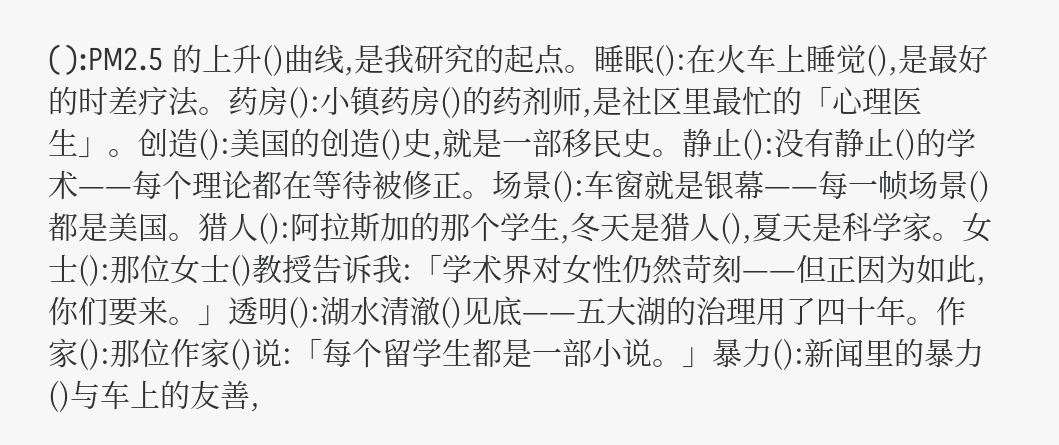():PM2.5 的上升()曲线,是我研究的起点。睡眠():在火车上睡觉(),是最好的时差疗法。药房():小镇药房()的药剂师,是社区里最忙的「心理医生」。创造():美国的创造()史,就是一部移民史。静止():没有静止()的学术——每个理论都在等待被修正。场景():车窗就是银幕——每一帧场景()都是美国。猎人():阿拉斯加的那个学生,冬天是猎人(),夏天是科学家。女士():那位女士()教授告诉我:「学术界对女性仍然苛刻——但正因为如此,你们要来。」透明():湖水清澈()见底——五大湖的治理用了四十年。作家():那位作家()说:「每个留学生都是一部小说。」暴力():新闻里的暴力()与车上的友善,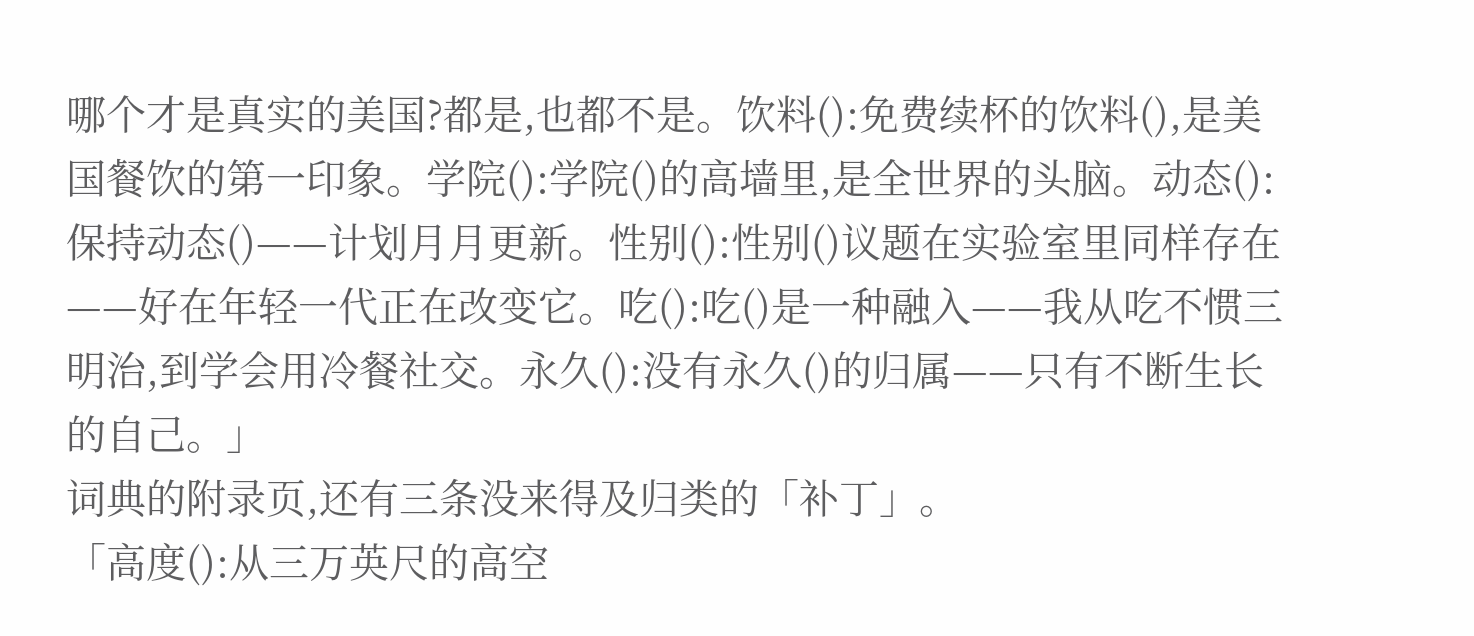哪个才是真实的美国?都是,也都不是。饮料():免费续杯的饮料(),是美国餐饮的第一印象。学院():学院()的高墙里,是全世界的头脑。动态():保持动态()——计划月月更新。性别():性别()议题在实验室里同样存在——好在年轻一代正在改变它。吃():吃()是一种融入——我从吃不惯三明治,到学会用冷餐社交。永久():没有永久()的归属——只有不断生长的自己。」
词典的附录页,还有三条没来得及归类的「补丁」。
「高度():从三万英尺的高空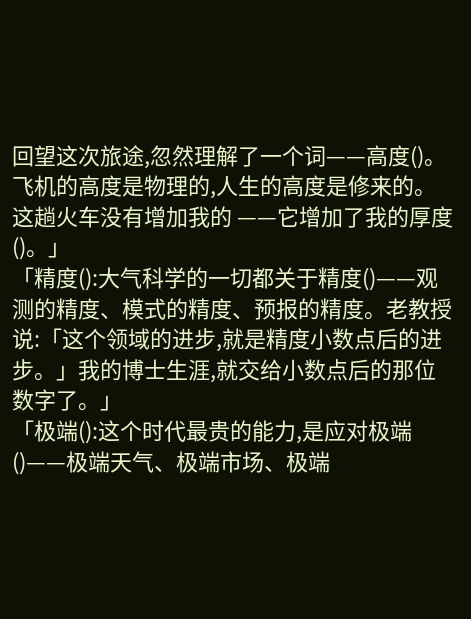回望这次旅途,忽然理解了一个词——高度()。飞机的高度是物理的,人生的高度是修来的。这趟火车没有增加我的 ——它增加了我的厚度()。」
「精度():大气科学的一切都关于精度()——观测的精度、模式的精度、预报的精度。老教授说:「这个领域的进步,就是精度小数点后的进步。」我的博士生涯,就交给小数点后的那位数字了。」
「极端():这个时代最贵的能力,是应对极端()——极端天气、极端市场、极端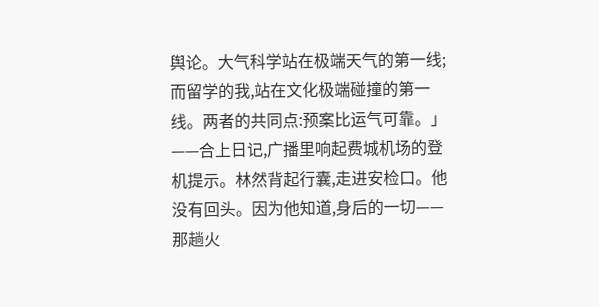舆论。大气科学站在极端天气的第一线;而留学的我,站在文化极端碰撞的第一线。两者的共同点:预案比运气可靠。」
——合上日记,广播里响起费城机场的登机提示。林然背起行囊,走进安检口。他没有回头。因为他知道,身后的一切——那趟火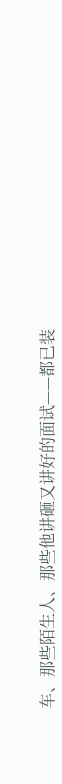车、那些陌生人、那些他讲砸又讲好的面试——都已装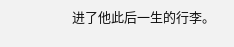进了他此后一生的行李。